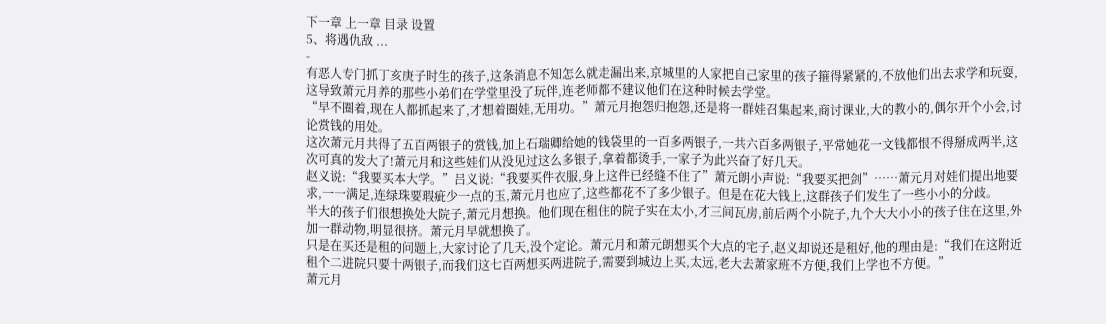下一章 上一章 目录 设置
5、将遇仇敌 ...
-
有恶人专门抓丁亥庚子时生的孩子,这条消息不知怎么就走漏出来,京城里的人家把自己家里的孩子箍得紧紧的,不放他们出去求学和玩耍,这导致萧元月养的那些小弟们在学堂里没了玩伴,连老师都不建议他们在这种时候去学堂。
“早不圈着,现在人都抓起来了,才想着圈娃,无用功。”萧元月抱怨归抱怨,还是将一群娃召集起来,商讨课业,大的教小的,偶尔开个小会,讨论赏钱的用处。
这次萧元月共得了五百两银子的赏钱,加上石瑞卿给她的钱袋里的一百多两银子,一共六百多两银子,平常她花一文钱都恨不得掰成两半,这次可真的发大了!萧元月和这些娃们从没见过这么多银子,拿着都烫手,一家子为此兴奋了好几天。
赵义说:“我要买本大学。”吕义说:“我要买件衣服,身上这件已经缝不住了”萧元朗小声说:“我要买把剑”……萧元月对娃们提出地要求,一一满足,连绿珠要瑕疵少一点的玉,萧元月也应了,这些都花不了多少银子。但是在花大钱上,这群孩子们发生了一些小小的分歧。
半大的孩子们很想换处大院子,萧元月想换。他们现在租住的院子实在太小,才三间瓦房,前后两个小院子,九个大大小小的孩子住在这里,外加一群动物,明显很挤。萧元月早就想换了。
只是在买还是租的问题上,大家讨论了几天,没个定论。萧元月和萧元朗想买个大点的宅子,赵义却说还是租好,他的理由是:“我们在这附近租个二进院只要十两银子,而我们这七百两想买两进院子,需要到城边上买,太远,老大去萧家班不方便,我们上学也不方便。”
萧元月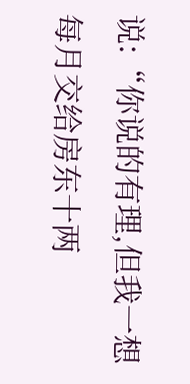说:“你说的有理,但我一想每月交给房东十两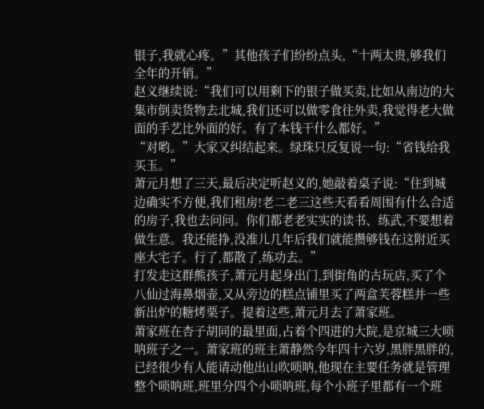银子,我就心疼。”其他孩子们纷纷点头,“十两太贵,够我们全年的开销。”
赵义继续说:“我们可以用剩下的银子做买卖,比如从南边的大集市倒卖货物去北城,我们还可以做零食往外卖,我觉得老大做面的手艺比外面的好。有了本钱干什么都好。”
“对哟。”大家又纠结起来。绿珠只反复说一句:“省钱给我买玉。”
萧元月想了三天,最后决定听赵义的,她敲着桌子说:“住到城边确实不方便,我们租房!老二老三这些天看看周围有什么合适的房子,我也去问问。你们都老老实实的读书、练武,不要想着做生意。我还能挣,没准儿几年后我们就能攒够钱在这附近买座大宅子。行了,都散了,练功去。”
打发走这群熊孩子,萧元月起身出门,到街角的古玩店,买了个八仙过海鼻烟壶,又从旁边的糕点铺里买了两盒芙蓉糕并一些新出炉的糖烤栗子。提着这些,萧元月去了萧家班。
萧家班在杏子胡同的最里面,占着个四进的大院,是京城三大唢呐班子之一。萧家班的班主萧静然今年四十六岁,黑胖黑胖的,已经很少有人能请动他出山吹唢呐,他现在主要任务就是管理整个唢呐班,班里分四个小唢呐班,每个小班子里都有一个班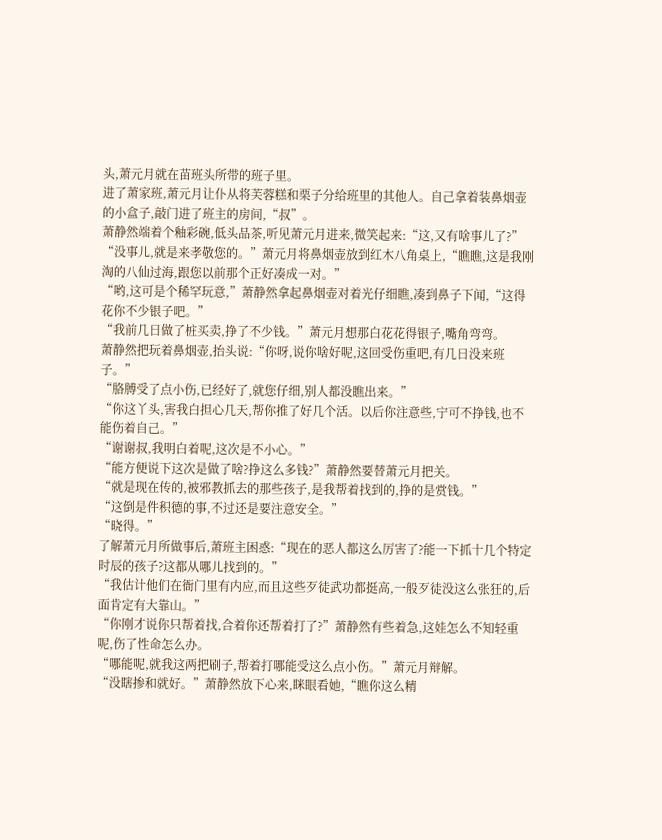头,萧元月就在苗班头所带的班子里。
进了萧家班,萧元月让仆从将芙蓉糕和栗子分给班里的其他人。自己拿着装鼻烟壶的小盒子,敲门进了班主的房间,“叔”。
萧静然端着个釉彩碗,低头品茶,听见萧元月进来,微笑起来:“这,又有啥事儿了?”
“没事儿,就是来孝敬您的。”萧元月将鼻烟壶放到红木八角桌上,“瞧瞧,这是我刚淘的八仙过海,跟您以前那个正好凑成一对。”
“哟,这可是个稀罕玩意,”萧静然拿起鼻烟壶对着光仔细瞧,凑到鼻子下闻,“这得花你不少银子吧。”
“我前几日做了桩买卖,挣了不少钱。”萧元月想那白花花得银子,嘴角弯弯。
萧静然把玩着鼻烟壶,抬头说:“你呀,说你啥好呢,这回受伤重吧,有几日没来班子。”
“胳膊受了点小伤,已经好了,就您仔细,别人都没瞧出来。”
“你这丫头,害我白担心几天,帮你推了好几个活。以后你注意些,宁可不挣钱,也不能伤着自己。”
“谢谢叔,我明白着呢,这次是不小心。”
“能方便说下这次是做了啥?挣这么多钱?”萧静然要替萧元月把关。
“就是现在传的,被邪教抓去的那些孩子,是我帮着找到的,挣的是赏钱。”
“这倒是件积德的事,不过还是要注意安全。”
“晓得。”
了解萧元月所做事后,萧班主困惑:“现在的恶人都这么厉害了?能一下抓十几个特定时辰的孩子?这都从哪儿找到的。”
“我估计他们在衙门里有内应,而且这些歹徒武功都挺高,一般歹徒没这么张狂的,后面肯定有大靠山。”
“你刚才说你只帮着找,合着你还帮着打了?”萧静然有些着急,这娃怎么不知轻重呢,伤了性命怎么办。
“哪能呢,就我这两把刷子,帮着打哪能受这么点小伤。”萧元月辩解。
“没瞎掺和就好。”萧静然放下心来,眯眼看她,“瞧你这么精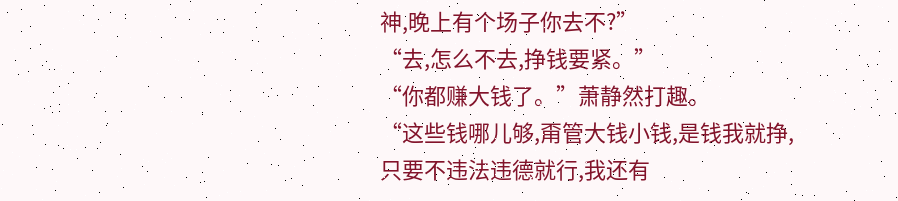神,晚上有个场子你去不?”
“去,怎么不去,挣钱要紧。”
“你都赚大钱了。”萧静然打趣。
“这些钱哪儿够,甭管大钱小钱,是钱我就挣,只要不违法违德就行,我还有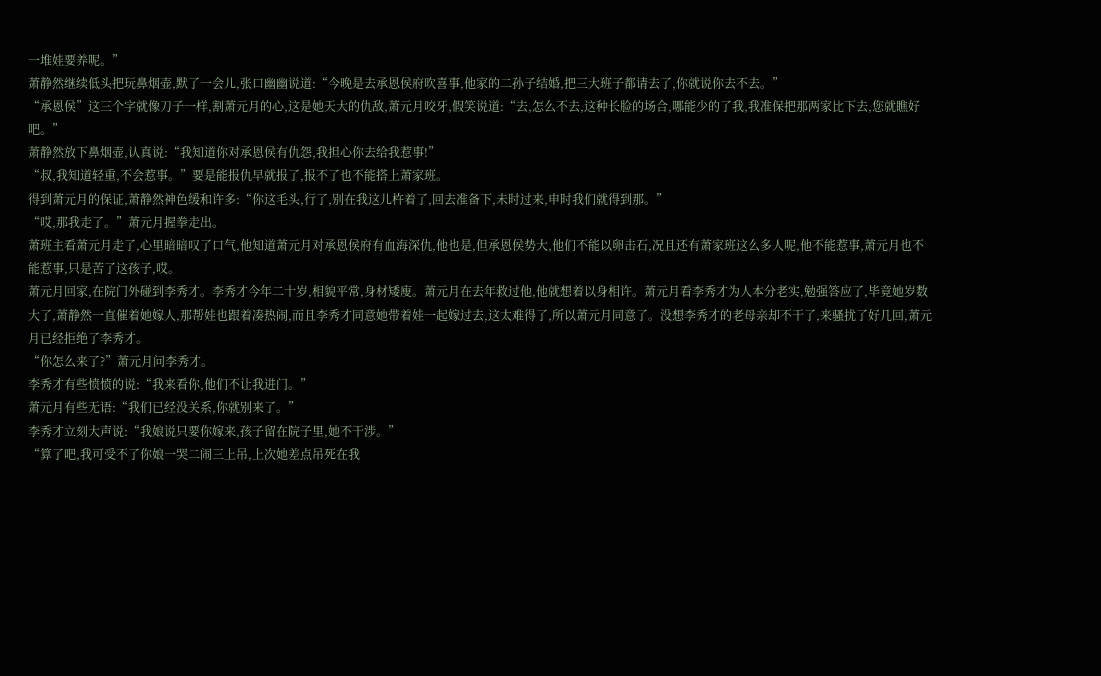一堆娃要养呢。”
萧静然继续低头把玩鼻烟壶,默了一会儿,张口幽幽说道:“今晚是去承恩侯府吹喜事,他家的二孙子结婚,把三大班子都请去了,你就说你去不去。”
“承恩侯”这三个字就像刀子一样,割萧元月的心,这是她天大的仇敌,萧元月咬牙,假笑说道:“去,怎么不去,这种长脸的场合,哪能少的了我,我准保把那两家比下去,您就瞧好吧。”
萧静然放下鼻烟壶,认真说:“我知道你对承恩侯有仇怨,我担心你去给我惹事!”
“叔,我知道轻重,不会惹事。”要是能报仇早就报了,报不了也不能搭上萧家班。
得到萧元月的保证,萧静然神色缓和许多:“你这毛头,行了,别在我这儿杵着了,回去准备下,未时过来,申时我们就得到那。”
“哎,那我走了。”萧元月握拳走出。
萧班主看萧元月走了,心里暗暗叹了口气,他知道萧元月对承恩侯府有血海深仇,他也是,但承恩侯势大,他们不能以卵击石,况且还有萧家班这么多人呢,他不能惹事,萧元月也不能惹事,只是苦了这孩子,哎。
萧元月回家,在院门外碰到李秀才。李秀才今年二十岁,相貌平常,身材矮廋。萧元月在去年救过他,他就想着以身相许。萧元月看李秀才为人本分老实,勉强答应了,毕竟她岁数大了,萧静然一直催着她嫁人,那帮娃也跟着凑热闹,而且李秀才同意她带着娃一起嫁过去,这太难得了,所以萧元月同意了。没想李秀才的老母亲却不干了,来骚扰了好几回,萧元月已经拒绝了李秀才。
“你怎么来了?”萧元月问李秀才。
李秀才有些愤愤的说:“我来看你,他们不让我进门。”
萧元月有些无语:“我们已经没关系,你就别来了。”
李秀才立刻大声说:“我娘说只要你嫁来,孩子留在院子里,她不干涉。”
“算了吧,我可受不了你娘一哭二闹三上吊,上次她差点吊死在我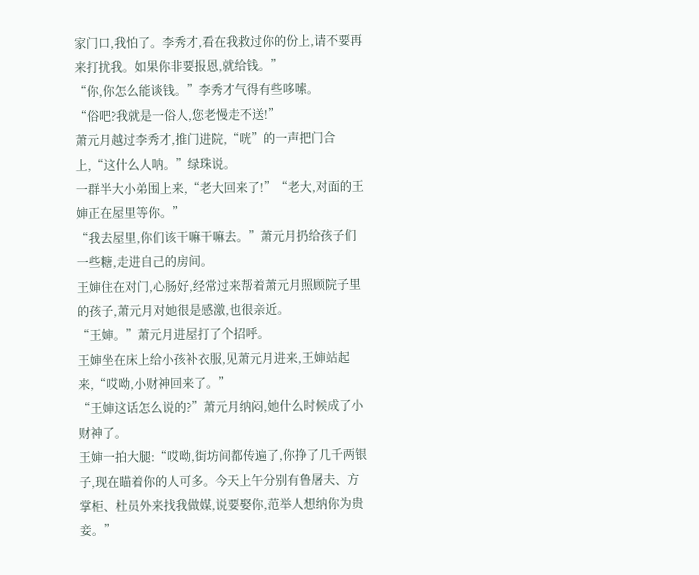家门口,我怕了。李秀才,看在我救过你的份上,请不要再来打扰我。如果你非要报恩,就给钱。”
“你,你怎么能谈钱。”李秀才气得有些哆嗦。
“俗吧?我就是一俗人,您老慢走不送!”
萧元月越过李秀才,推门进院,“咣”的一声把门合上,“这什么人呐。”绿珠说。
一群半大小弟围上来,“老大回来了!”“老大,对面的王婶正在屋里等你。”
“我去屋里,你们该干嘛干嘛去。”萧元月扔给孩子们一些糖,走进自己的房间。
王婶住在对门,心肠好,经常过来帮着萧元月照顾院子里的孩子,萧元月对她很是感激,也很亲近。
“王婶。”萧元月进屋打了个招呼。
王婶坐在床上给小孩补衣服,见萧元月进来,王婶站起来,“哎呦,小财神回来了。”
“王婶这话怎么说的?”萧元月纳闷,她什么时候成了小财神了。
王婶一拍大腿:“哎呦,街坊间都传遍了,你挣了几千两银子,现在瞄着你的人可多。今天上午分别有鲁屠夫、方掌柜、杜员外来找我做媒,说要娶你,范举人想纳你为贵妾。”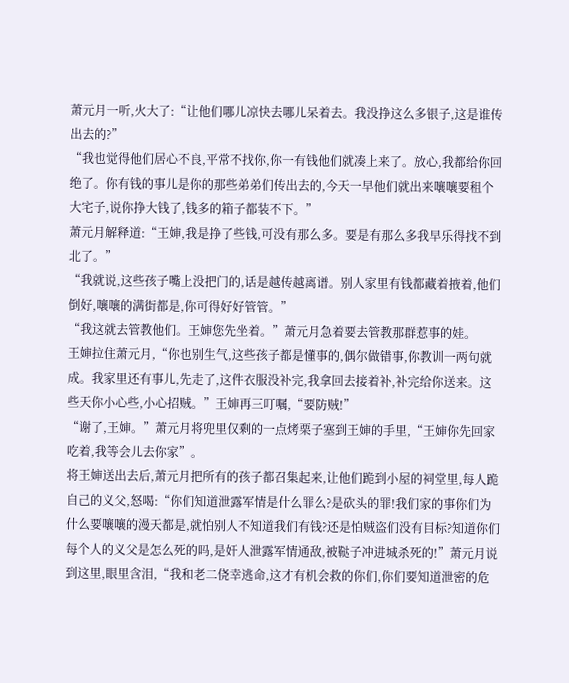萧元月一听,火大了:“让他们哪儿凉快去哪儿呆着去。我没挣这么多银子,这是谁传出去的?”
“我也觉得他们居心不良,平常不找你,你一有钱他们就凑上来了。放心,我都给你回绝了。你有钱的事儿是你的那些弟弟们传出去的,今天一早他们就出来嚷嚷要租个大宅子,说你挣大钱了,钱多的箱子都装不下。”
萧元月解释道:“王婶,我是挣了些钱,可没有那么多。要是有那么多我早乐得找不到北了。”
“我就说,这些孩子嘴上没把门的,话是越传越离谱。别人家里有钱都藏着掖着,他们倒好,嚷嚷的满街都是,你可得好好管管。”
“我这就去管教他们。王婶您先坐着。”萧元月急着要去管教那群惹事的娃。
王婶拉住萧元月,“你也别生气,这些孩子都是懂事的,偶尔做错事,你教训一两句就成。我家里还有事儿,先走了,这件衣服没补完,我拿回去接着补,补完给你送来。这些天你小心些,小心招贼。”王婶再三叮嘱,“要防贼!”
“谢了,王婶。”萧元月将兜里仅剩的一点烤栗子塞到王婶的手里,“王婶你先回家吃着,我等会儿去你家”。
将王婶送出去后,萧元月把所有的孩子都召集起来,让他们跪到小屋的祠堂里,每人跪自己的义父,怒喝:“你们知道泄露军情是什么罪么?是砍头的罪!我们家的事你们为什么要嚷嚷的漫天都是,就怕别人不知道我们有钱?还是怕贼盗们没有目标?知道你们每个人的义父是怎么死的吗,是奸人泄露军情通敌,被鞑子冲进城杀死的!”萧元月说到这里,眼里含泪,“我和老二侥幸逃命,这才有机会救的你们,你们要知道泄密的危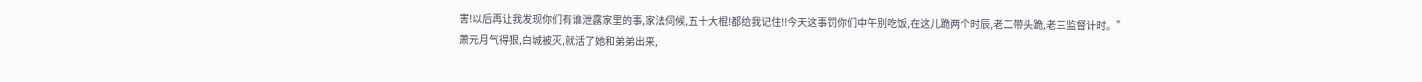害!以后再让我发现你们有谁泄露家里的事,家法伺候,五十大棍!都给我记住!!今天这事罚你们中午别吃饭,在这儿跪两个时辰,老二带头跪,老三监督计时。”
萧元月气得狠,白城被灭,就活了她和弟弟出来,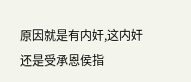原因就是有内奸,这内奸还是受承恩侯指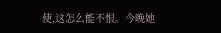使,这怎么能不恨。今晚她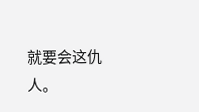就要会这仇人。